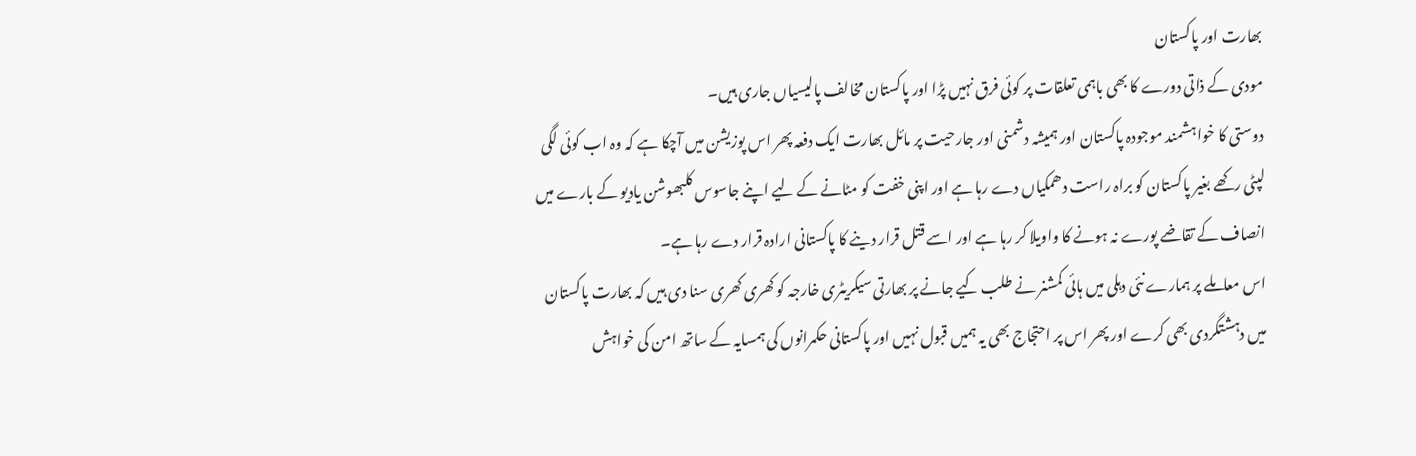بھارت اور پاکستان
مودی کے ذاتی دورے کا بھی باہمی تعلقات پر کوئی فرق نہیں پڑا اور پاکستان مخالف پالیسیاں جاری ہیں۔
دوستی کا خواہشمند موجودہ پاکستان اور ہمیشہ دشمنی اور جارحیت پر مائل بھارت ایک دفعہ پھر اس پوزیشن میں آچکا ہے کہ وہ اب کوئی لگی لپٹی رکھے بغیر پاکستان کو براہ راست دھمکیاں دے رہا ہے اور اپنی خفت کو مٹانے کے لیے اپنے جاسوس کلبھوشن یادیو کے بارے میں انصاف کے تقاضے پورے نہ ہونے کا واویلا کر رہا ہے اور اسے قتل قرار دینے کا پاکستانی ارادہ قرار دے رہا ہے۔
اس معاملے پر ہمارے نئی دہلی میں ہائی کمشنر نے طلب کیے جانے پر بھارتی سیکریٹری خارجہ کو کھری کھری سنا دی ہیں کہ بھارت پاکستان میں دہشتگردی بھی کرے اور پھر اس پر احتجاج بھی یہ ہمیں قبول نہیں اور پاکستانی حکمرانوں کی ہمسایہ کے ساتھ امن کی خواہش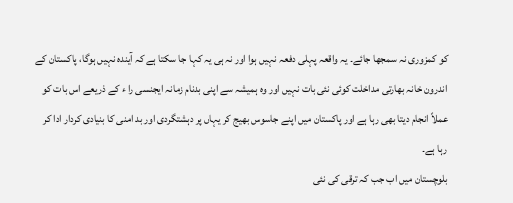کو کمزوری نہ سمجھا جائے۔ یہ واقعہ پہلی دفعہ نہیں ہوا اور نہ ہی یہ کہا جا سکتا ہے کہ آیندہ نہیں ہوگا، پاکستان کے اندرون خانہ بھارتی مداخلت کوئی نئی بات نہیں اور وہ ہمیشہ سے اپنی بدنام زمانہ ایجنسی را ء کے ذریعے اس بات کو عملاً انجام دیتا بھی رہا ہے اور پاکستان میں اپنے جاسوس بھیج کر یہاں پر دہشتگردی اور بد امنی کا بنیادی کردار ادا کر رہا ہے۔
بلوچستان میں اب جب کہ ترقی کی نئی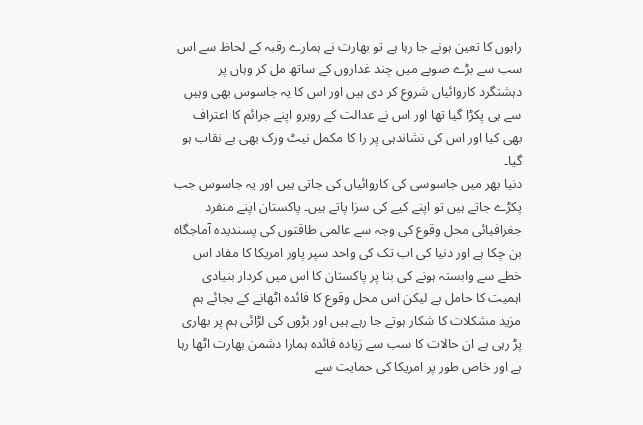راہوں کا تعین ہونے جا رہا ہے تو بھارت نے ہمارے رقبہ کے لحاظ سے اس سب سے بڑے صوبے میں چند غداروں کے ساتھ مل کر وہاں پر دہشتگرد کاروائیاں شروع کر دی ہیں اور اس کا یہ جاسوس بھی وہیں سے ہی پکڑا گیا تھا اور اس نے عدالت کے روبرو اپنے جرائم کا اعتراف بھی کیا اور اس کی نشاندہی پر را کا مکمل نیٹ ورک بھی بے نقاب ہو گیا۔
دنیا بھر میں جاسوسی کی کاروائیاں کی جاتی ہیں اور یہ جاسوس جب پکڑے جاتے ہیں تو اپنے کیے کی سزا پاتے ہیں۔ پاکستان اپنے منفرد جغرافیائی محل وقوع کی وجہ سے عالمی طاقتوں کی پسندیدہ آماجگاہ بن چکا ہے اور دنیا کی اب تک کی واحد سپر پاور امریکا کا مفاد اس خطے سے وابستہ ہونے کی بنا پر پاکستان کا اس میں کردار بنیادی اہمیت کا حامل ہے لیکن اس محل وقوع کا فائدہ اٹھانے کے بجائے ہم مزید مشکلات کا شکار ہوتے جا رہے ہیں اور بڑوں کی لڑائی ہم پر بھاری پڑ رہی ہے ان حالات کا سب سے زیادہ فائدہ ہمارا دشمن بھارت اٹھا رہا ہے اور خاص طور پر امریکا کی حمایت سے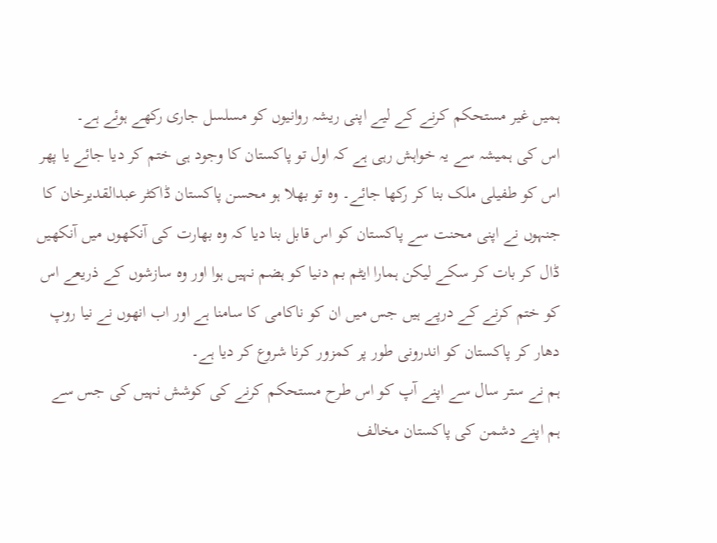ہمیں غیر مستحکم کرنے کے لیے اپنی ریشہ روانیوں کو مسلسل جاری رکھے ہوئے ہے۔
اس کی ہمیشہ سے یہ خواہش رہی ہے کہ اول تو پاکستان کا وجود ہی ختم کر دیا جائے یا پھر اس کو طفیلی ملک بنا کر رکھا جائے۔ وہ تو بھلا ہو محسن پاکستان ڈاکٹر عبدالقدیرخان کا جنہوں نے اپنی محنت سے پاکستان کو اس قابل بنا دیا کہ وہ بھارت کی آنکھوں میں آنکھیں ڈال کر بات کر سکے لیکن ہمارا ایٹم بم دنیا کو ہضم نہیں ہوا اور وہ سازشوں کے ذریعے اس کو ختم کرنے کے درپے ہیں جس میں ان کو ناکامی کا سامنا ہے اور اب انھوں نے نیا روپ دھار کر پاکستان کو اندرونی طور پر کمزور کرنا شروع کر دیا ہے۔
ہم نے ستر سال سے اپنے آپ کو اس طرح مستحکم کرنے کی کوشش نہیں کی جس سے ہم اپنے دشمن کی پاکستان مخالف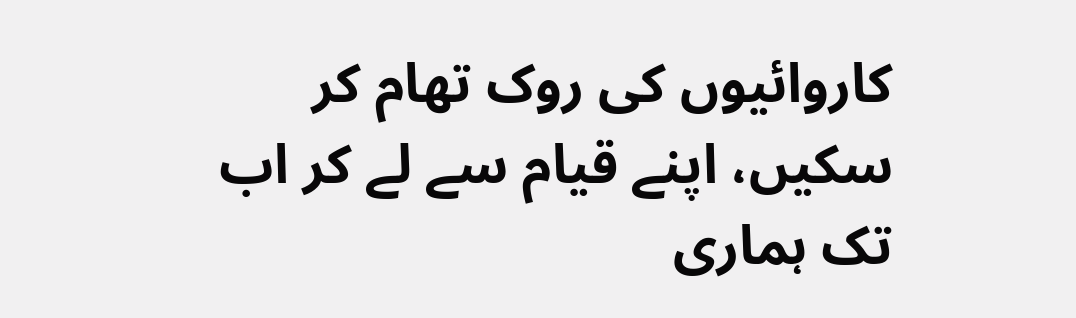کاروائیوں کی روک تھام کر سکیں، اپنے قیام سے لے کر اب تک ہماری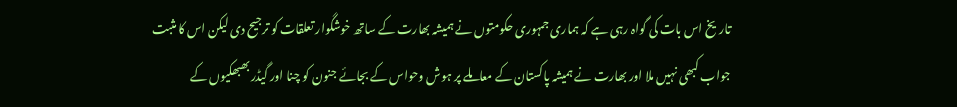تاریخ اس بات کی گواہ رہی ہے کہ ہماری جمہوری حکومتوں نے ہمیشہ بھارت کے ساتھ خوشگوار تعلقات کو ترجیح دی لیکن اس کا مثبت جواب کبھی نہیں ملا اور بھارت نے ہمیشہ پاکستان کے معاملے پر ہوش وحواس کے بجائے جنون کو چنا اور گیڈر بھبھکیوں کے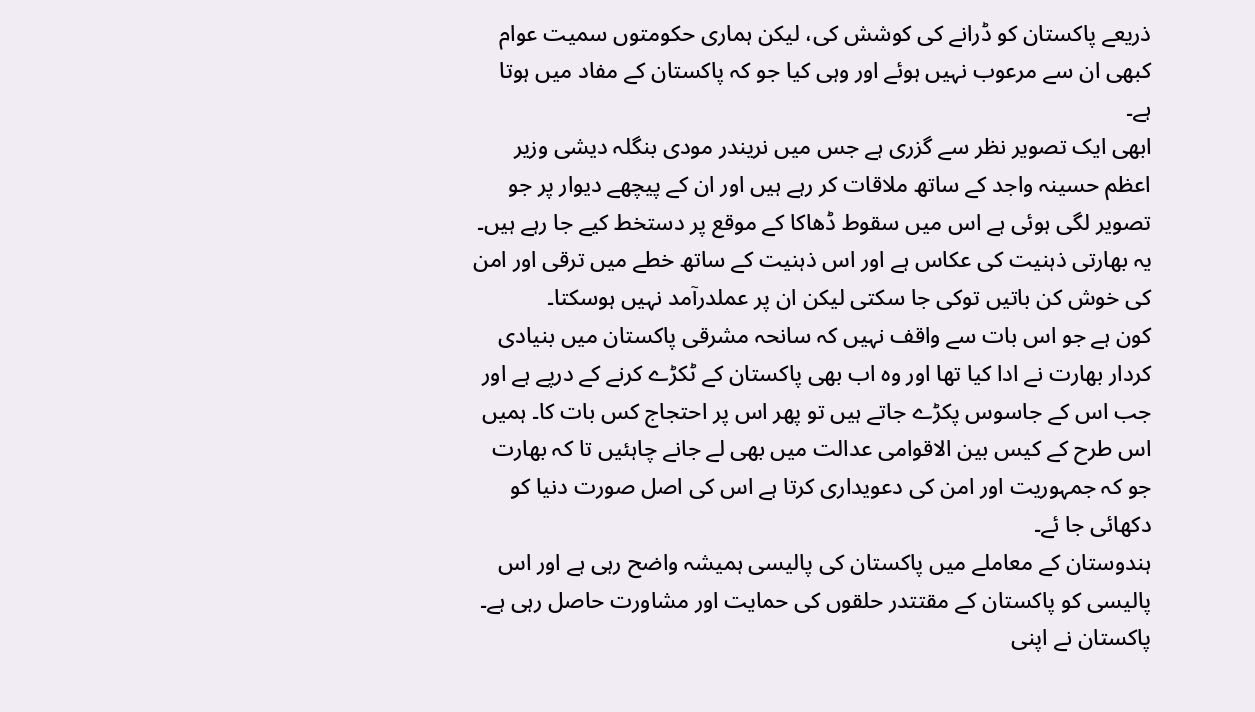ذریعے پاکستان کو ڈرانے کی کوشش کی، لیکن ہماری حکومتوں سمیت عوام کبھی ان سے مرعوب نہیں ہوئے اور وہی کیا جو کہ پاکستان کے مفاد میں ہوتا ہے۔
ابھی ایک تصویر نظر سے گزری ہے جس میں نریندر مودی بنگلہ دیشی وزیر اعظم حسینہ واجد کے ساتھ ملاقات کر رہے ہیں اور ان کے پیچھے دیوار پر جو تصویر لگی ہوئی ہے اس میں سقوط ڈھاکا کے موقع پر دستخط کیے جا رہے ہیں۔ یہ بھارتی ذہنیت کی عکاس ہے اور اس ذہنیت کے ساتھ خطے میں ترقی اور امن کی خوش کن باتیں توکی جا سکتی لیکن ان پر عملدرآمد نہیں ہوسکتا۔
کون ہے جو اس بات سے واقف نہیں کہ سانحہ مشرقی پاکستان میں بنیادی کردار بھارت نے ادا کیا تھا اور وہ اب بھی پاکستان کے ٹکڑے کرنے کے درپے ہے اور جب اس کے جاسوس پکڑے جاتے ہیں تو پھر اس پر احتجاج کس بات کا۔ ہمیں اس طرح کے کیس بین الاقوامی عدالت میں بھی لے جانے چاہئیں تا کہ بھارت جو کہ جمہوریت اور امن کی دعویداری کرتا ہے اس کی اصل صورت دنیا کو دکھائی جا ئے۔
ہندوستان کے معاملے میں پاکستان کی پالیسی ہمیشہ واضح رہی ہے اور اس پالیسی کو پاکستان کے مقتتدر حلقوں کی حمایت اور مشاورت حاصل رہی ہے۔ پاکستان نے اپنی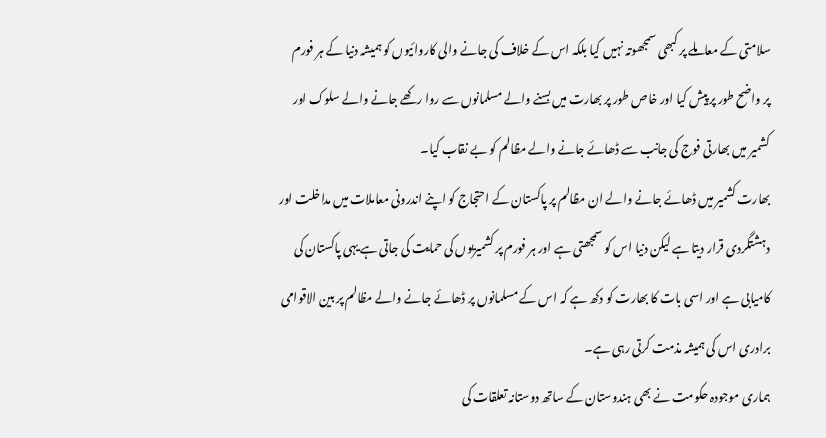سلامتی کے معاملے پر کبھی سمجھوتہ نہیں کیا بلکہ اس کے خلاف کی جانے والی کاروائیوں کو ہمیشہ دنیا کے ہر فورم پر واضح طور پر پیش کیا اور خاص طور پر بھارت میں بسنے والے مسلمانوں سے روا رکھے جانے والے سلوک اور کشمیر میں بھارتی فوج کی جانب سے ڈھائے جانے والے مظالم کو بے نقاب کیا۔
بھارت کشمیر میں ڈھائے جانے والے ان مظالم پر پاکستان کے احتجاج کو اپنے اندرونی معاملات میں مداخلت اور دہشتگردی قرار دیتا ہے لیکن دنیا اس کو سمجھتی ہے اور ہر فورم پر کشمیریوں کی حمایت کی جاتی ہے یہی پاکستان کی کامیابی ہے اور اسی بات کا بھارت کو دکھ ہے کہ اس کے مسلمانوں پر ڈھائے جانے والے مظالم پر بین الاقوامی برادری اس کی ہمیشہ مذمت کرتی رہی ہے۔
ہماری موجودہ حکومت نے بھی ہندوستان کے ساتھ دوستانہ تعلقات کی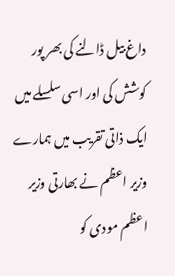داغ بیل ڈالنے کی بھر پور کوشش کی اور اسی سلسلے میں ایک ذاتی تقریب میں ہمارے وزیر اعظم نے بھارتی وزیر اعظم مودی کو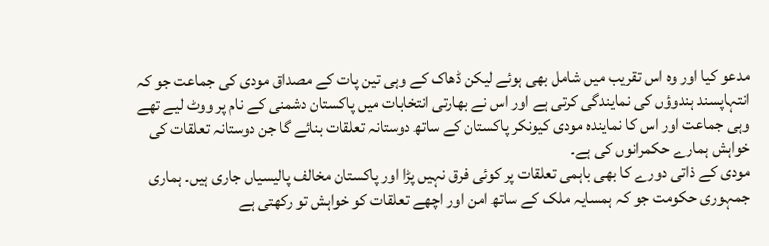مدعو کیا اور وہ اس تقریب میں شامل بھی ہوئے لیکن ڈھاک کے وہی تین پات کے مصداق مودی کی جماعت جو کہ انتہاپسند ہندوؤں کی نمایندگی کرتی ہے اور اس نے بھارتی انتخابات میں پاکستان دشمنی کے نام پر ووٹ لیے تھے وہی جماعت اور اس کا نمایندہ مودی کیونکر پاکستان کے ساتھ دوستانہ تعلقات بنائے گا جن دوستانہ تعلقات کی خواہش ہمارے حکمرانوں کی ہے۔
مودی کے ذاتی دورے کا بھی باہمی تعلقات پر کوئی فرق نہیں پڑا اور پاکستان مخالف پالیسیاں جاری ہیں۔ ہماری جمہوری حکومت جو کہ ہمسایہ ملک کے ساتھ امن اور اچھے تعلقات کو خواہش تو رکھتی ہے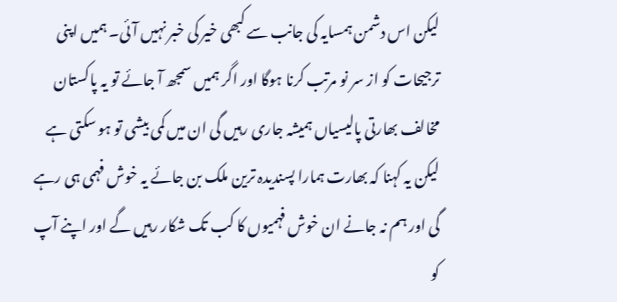لیکن اس دشمن ہمسایہ کی جانب سے کبھی خیر کی خبر نہیں آئی۔ ہمیں اپنی ترجیحات کو از سر نو مرتب کرنا ہوگا اور اگر ہمیں سمجھ آ جائے تو یہ پاکستان مخالف بھارتی پالیسیاں ہمیشہ جاری رہیں گی ان میں کمی بیشی تو ہو سکتی ہے لیکن یہ کہنا کہ بھارت ہمارا پسندیدہ ترین ملک بن جائے یہ خوش فہمی ہی رہے گی اور ہم نہ جانے ان خوش فہمیوں کا کب تک شکار رہیں گے اور اپنے آپ کو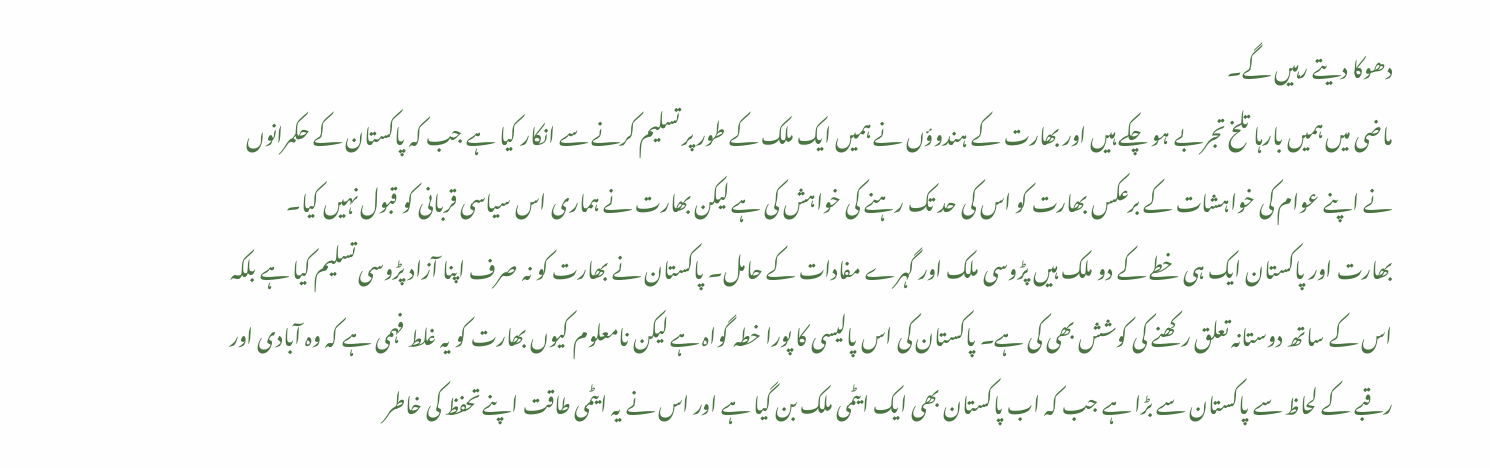دھوکا دیتے رہیں گے۔
ماضی میں ہمیں بارہا تلخ تجربے ہو چکے ہیں اور بھارت کے ہندوؤں نے ہمیں ایک ملک کے طور پر تسلیم کرنے سے انکار کیا ہے جب کہ پاکستان کے حکمرانوں نے اپنے عوام کی خواہشات کے برعکس بھارت کو اس کی حد تک رہنے کی خواہش کی ہے لیکن بھارت نے ہماری اس سیاسی قربانی کو قبول نہیں کیا۔
بھارت اور پاکستان ایک ہی خطے کے دو ملک ہیں پڑوسی ملک اور گہرے مفادات کے حامل۔ پاکستان نے بھارت کو نہ صرف اپنا آزاد پڑوسی تسلیم کیا ہے بلکہ اس کے ساتھ دوستانہ تعلق رکھنے کی کوشش بھی کی ہے۔ پاکستان کی اس پالیسی کا پورا خطہ گواہ ہے لیکن نامعلوم کیوں بھارت کو یہ غلط فہمی ہے کہ وہ آبادی اور رقبے کے لحاظ سے پاکستان سے بڑا ہے جب کہ اب پاکستان بھی ایک ایٹمی ملک بن گیا ہے اور اس نے یہ ایٹمی طاقت اپنے تحفظ کی خاطر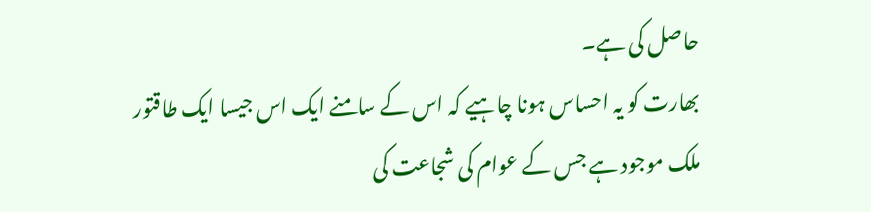حاصل کی ہے۔
بھارت کو یہ احساس ہونا چاہیے کہ اس کے سامنے ایک اس جیسا ایک طاقتور ملک موجود ہے جس کے عوام کی شجاعت کی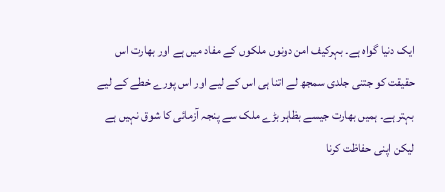ایک دنیا گواہ ہے۔ بہرکیف امن دونوں ملکوں کے مفاد میں ہے اور بھارت اس حقیقت کو جتنی جلدی سمجھ لے اتنا ہی اس کے لیے اور اس پورے خطے کے لیے بہتر ہے۔ ہمیں بھارت جیسے بظاہر بڑے ملک سے پنجہ آزمائی کا شوق نہیں ہے لیکن اپنی حفاظت کرنا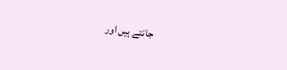جانتے ہیں اور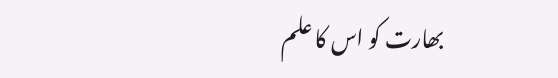بھارت کو اس کا علم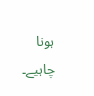ہونا چاہیے۔